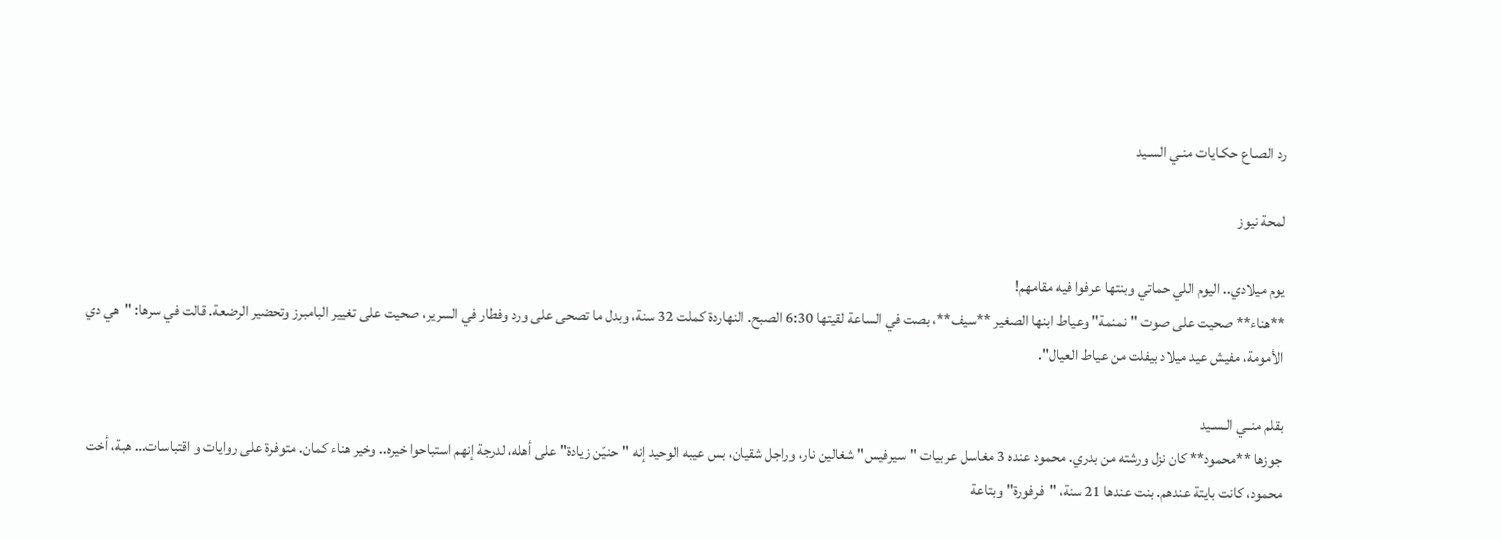رد الصـاع حكـايات منـي السـيد

لمحة نيوز

يوم ميلادي.. اليوم اللي حماتي وبنتها عرفوا فيه مقامهم!
**هناء** صحيت على صوت "نمنمة" وعياط ابنها الصغير **سيف**، بصت في الساعة لقيتها 6:30 الصبح. النهاردة كملت 32 سنة، وبدل ما تصحى على ورد وفطار في السرير، صحيت على تغيير البامبرز وتحضير الرضعة. قالت في سرها: "هي دي الأمومة، مفيش عيد ميلاد بيفلت من عياط العيال".

بقلم منــي الـسـيد
جوزها **محمود** كان نزل ورشته من بدري. محمود عنده 3 مغاسل عربيات "سيرفيس" شغالين نار، وراجل شقيان، بس عيبه الوحيد إنه "حنيّن زيادة" على أهله، لدرجة إنهم استباحوا خيره.. وخير هناء كمان. متوفرة على روايات و اقتباسات… هبة، أخت محمود، كانت بايتة عندهم. بنت عندها 21 سنة، "فرفورة" وبتاعة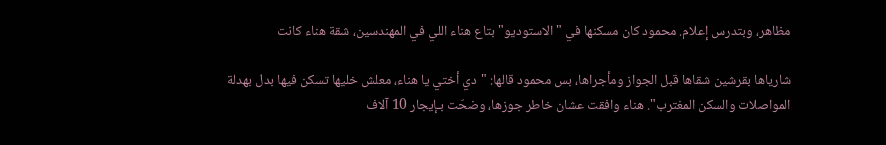مظاهر، وبتدرس إعلام. محمود كان مسكنها في "الاستوديو" بتاع هناء اللي في المهندسين، شقة هناء كانت

شارياها بقرشين شقاها قبل الجواز ومأجراها، بس محمود قالها: "دي أختي يا هناء، معلش خليها تسكن فيها بدل بهدلة المواصلات والسكن المغترب". هناء وافقت عشان خاطر جوزها، وضحّت بـإيجار 10 آلاف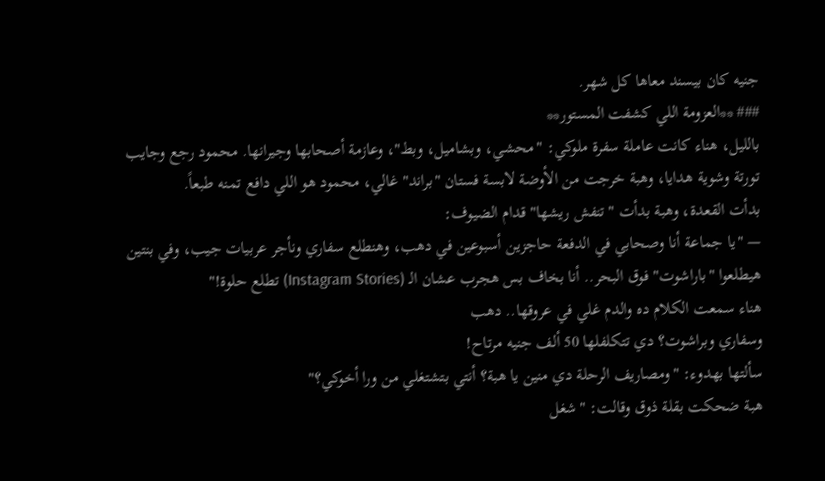جنيه كان بيسند معاها كل شهر.
### **العزومة اللي كشفت المستور**
بالليل، هناء كانت عاملة سفرة ملوكي: "محشي، وبشاميل، وبط"، وعازمة أصحابها وجيرانها. محمود رجع وجايب تورتة وشوية هدايا، وهبة خرجت من الأوضة لابسة فستان "براند" غالي، محمود هو اللي دافع تمنه طبعاً.
بدأت القعدة، وهبة بدأت "تنفش ريشها" قدام الضيوف:
— "يا جماعة أنا وصحابي في الدفعة حاجزين أسبوعين في دهب، وهنطلع سفاري ونأجر عربيات جيب، وفي بنتين هيطلعوا "باراشوت" فوق البحر.. أنا بخاف بس هجرب عشان الـ (Instagram Stories) تطلع حلوة!"
هناء سمعت الكلام ده والدم غلي في عروقها.. دهب
وسفاري وبراشوت؟ دي تتكلفلها 50 ألف جنيه مرتاح!
سألتها بهدوء: "ومصاريف الرحلة دي منين يا هبة؟ أنتي بتشتغلي من ورا أخوكي؟"
هبة ضحكت بقلة ذوق وقالت: "شغل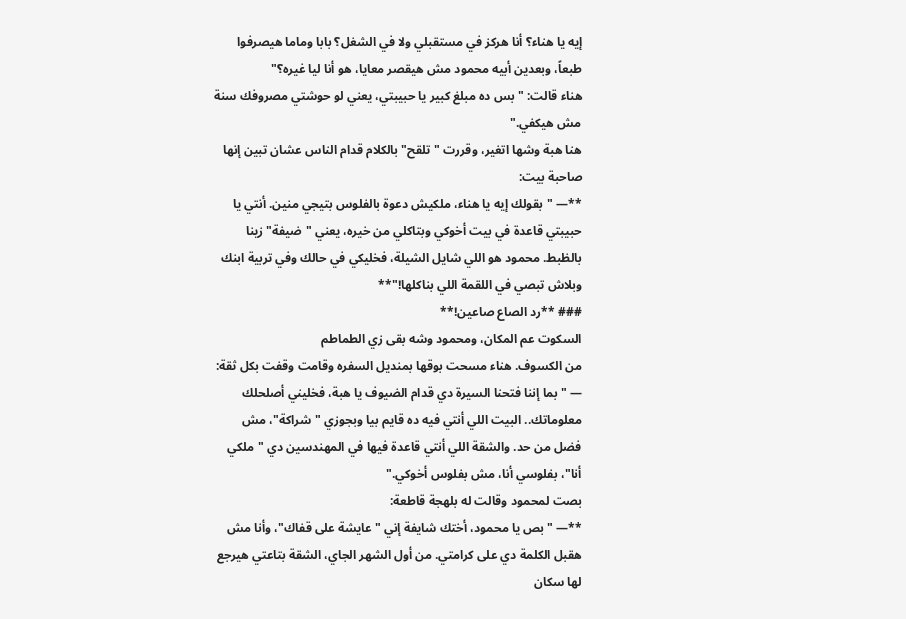إيه يا هناء؟ أنا هركز في مستقبلي ولا في الشغل؟ بابا وماما هيصرفوا طبعاً، وبعدين أبيه محمود مش هيقصر معايا، هو أنا ليا غيره؟"
هناء قالت: "بس ده مبلغ كبير يا حبيبتي، يعني لو حوشتي مصروفك سنة مش هيكفي."
هنا هبة وشها اتغير، وقررت "تلقح" بالكلام قدام الناس عشان تبين إنها صاحبة بيت:
**— "بقولك إيه يا هناء، ملكيش دعوة بالفلوس بتيجي منين. أنتي يا حبيبتي قاعدة في بيت أخوكي وبتاكلي من خيره، يعني "ضيفة" زينا بالظبط. محمود هو اللي شايل الشيلة، فخليكي في حالك وفي تربية ابنك وبلاش تبصي في اللقمة اللي بناكلها!"**
### **رد الصاع صاعين!**
السكوت عم المكان، ومحمود وشه بقى زي الطماطم
من الكسوف. هناء مسحت بوقها بمنديل السفره وقامت وقفت بكل ثقة:
— "بما إننا فتحنا السيرة دي قدام الضيوف يا هبة، فخليني أصلحلك معلوماتك.. البيت اللي أنتي فيه ده قايم بيا وبجوزي "شراكة"، مش فضل من حد. والشقة اللي أنتي قاعدة فيها في المهندسين دي "ملكي أنا"، بفلوسي أنا، مش بفلوس أخوكي."
بصت لمحمود وقالت له بلهجة قاطعة:
**— "بص يا محمود، أختك شايفة إني "عايشة على قفاك"، وأنا مش هقبل الكلمة دي على كرامتي. من أول الشهر الجاي، الشقة بتاعتي هيرجع لها سكان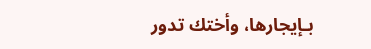بـإيجارها، وأختك تدور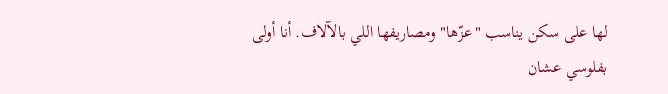لها على سكن يناسب "عزّها" ومصاريفها اللي بالآلاف. أنا أولى بفلوسي عشان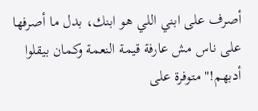أصرف على ابني اللي هو ابنك، بدل ما أصرفها على ناس مش عارفة قيمة النعمة وكمان بيقلوا أدبهم!" متوفرة على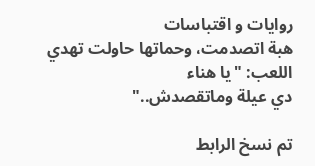روايات و اقتباسات
هبة اتصدمت، وحماتها حاولت تهدي اللعب: "يا هناء
دي عيلة وماتقصدش.."

تم نسخ الرابط